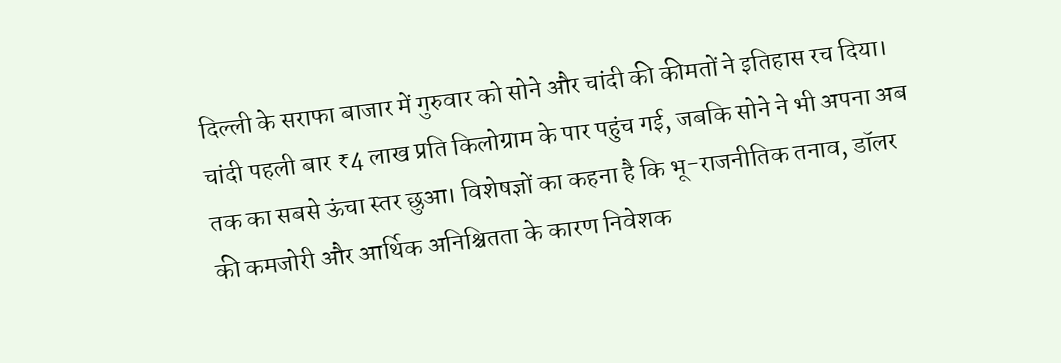दिल्ली के सराफा बाजार में गुरुवार को सोने और चांदी की कीमतों ने इतिहास रच दिया। चांदी पहली बार ₹4 लाख प्रति किलोग्राम के पार पहुंच गई, जबकि सोने ने भी अपना अब तक का सबसे ऊंचा स्तर छुआ। विशेषज्ञों का कहना है कि भू-राजनीतिक तनाव, डॉलर की कमजोरी और आर्थिक अनिश्चितता के कारण निवेशक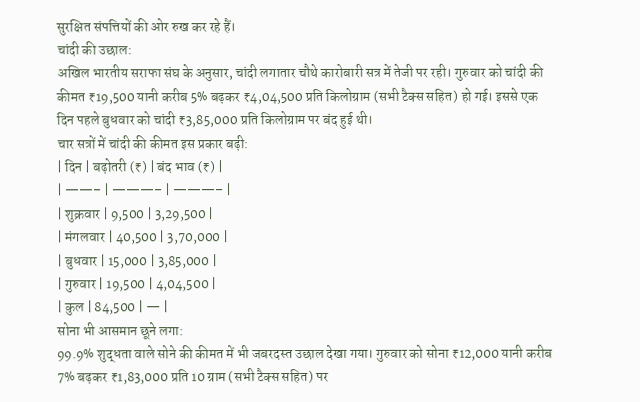सुरक्षित संपत्तियों की ओर रुख कर रहे हैं।
चांदी की उछाल:
अखिल भारतीय सराफा संघ के अनुसार, चांदी लगातार चौथे कारोबारी सत्र में तेजी पर रही। गुरुवार को चांदी की कीमत ₹19,500 यानी करीब 5% बढ़कर ₹4,04,500 प्रति किलोग्राम (सभी टैक्स सहित) हो गई। इससे एक दिन पहले बुधवार को चांदी ₹3,85,000 प्रति किलोग्राम पर बंद हुई थी।
चार सत्रों में चांदी की कीमत इस प्रकार बढ़ी:
| दिन | बढ़ोतरी (₹) | बंद भाव (₹) |
| ——– | ———– | ———– |
| शुक्रवार | 9,500 | 3,29,500 |
| मंगलवार | 40,500 | 3,70,000 |
| बुधवार | 15,000 | 3,85,000 |
| गुरुवार | 19,500 | 4,04,500 |
| कुल | 84,500 | — |
सोना भी आसमान छूने लगा:
99.9% शुद्धता वाले सोने की कीमत में भी जबरदस्त उछाल देखा गया। गुरुवार को सोना ₹12,000 यानी करीब 7% बढ़कर ₹1,83,000 प्रति 10 ग्राम (सभी टैक्स सहित) पर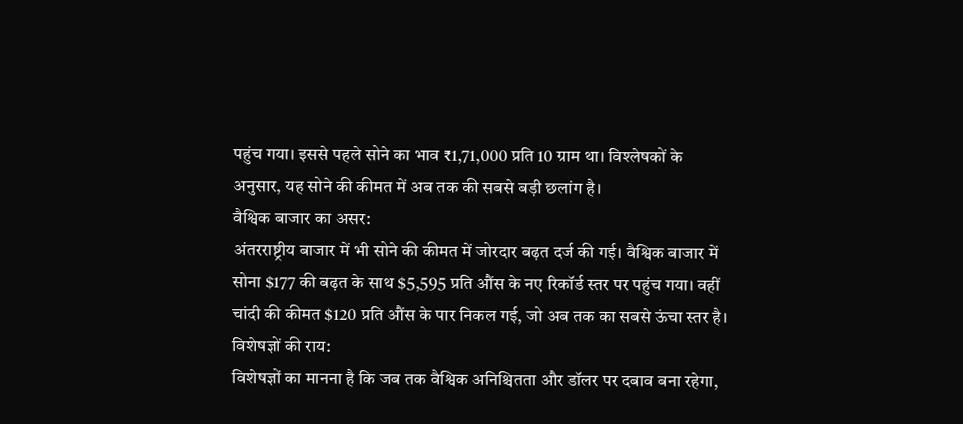पहुंच गया। इससे पहले सोने का भाव ₹1,71,000 प्रति 10 ग्राम था। विश्लेषकों के अनुसार, यह सोने की कीमत में अब तक की सबसे बड़ी छलांग है।
वैश्विक बाजार का असर:
अंतरराष्ट्रीय बाजार में भी सोने की कीमत में जोरदार बढ़त दर्ज की गई। वैश्विक बाजार में सोना $177 की बढ़त के साथ $5,595 प्रति औंस के नए रिकॉर्ड स्तर पर पहुंच गया। वहीं चांदी की कीमत $120 प्रति औंस के पार निकल गई, जो अब तक का सबसे ऊंचा स्तर है।
विशेषज्ञों की राय:
विशेषज्ञों का मानना है कि जब तक वैश्विक अनिश्चितता और डॉलर पर दबाव बना रहेगा,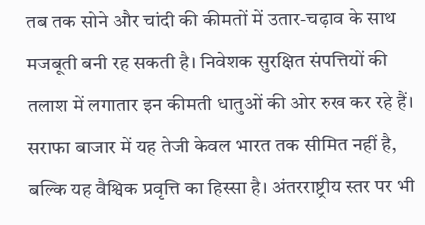तब तक सोने और चांदी की कीमतों में उतार-चढ़ाव के साथ मजबूती बनी रह सकती है। निवेशक सुरक्षित संपत्तियों की तलाश में लगातार इन कीमती धातुओं की ओर रुख कर रहे हैं।
सराफा बाजार में यह तेजी केवल भारत तक सीमित नहीं है, बल्कि यह वैश्विक प्रवृत्ति का हिस्सा है। अंतरराष्ट्रीय स्तर पर भी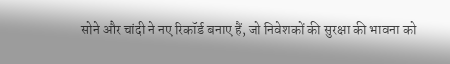सोने और चांदी ने नए रिकॉर्ड बनाए हैं, जो निवेशकों की सुरक्षा की भावना को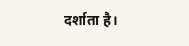दर्शाता है।